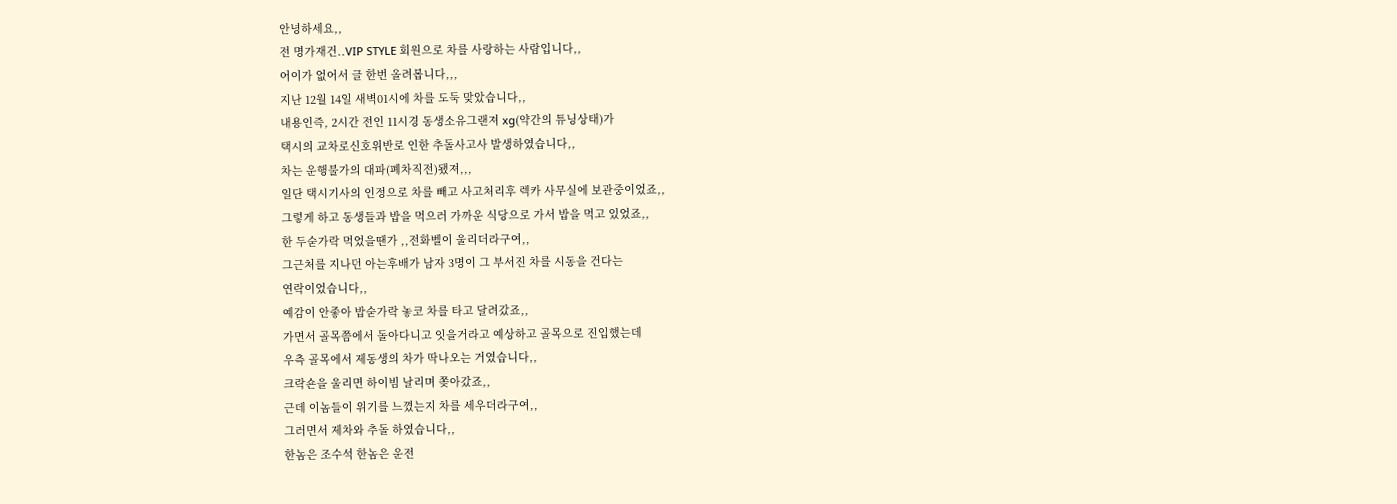안녕하세요,,
전 명가재건..VIP STYLE 회원으로 차를 사랑하는 사람입니다,,
어이가 없어서 글 한번 올려봅니다,,,
지난 12월 14일 새벽01시에 차를 도둑 맞았습니다,,
내용인즉, 2시간 전인 11시경 동생소유그랜져 xg(약간의 튜닝상태)가
택시의 교차로신호위반로 인한 추돌사고사 발생하였습니다,,
차는 운행불가의 대파(폐차직전)됐져,,,
일단 택시기사의 인정으로 차를 빼고 사고처리후 렉카 사무실에 보관중이었죠,,
그렇게 하고 동생들과 밥을 먹으러 가까운 식당으로 가서 밥을 먹고 있었죠,,
한 두숟가락 먹었을땐가 ,,전화벨이 울리더라구여,,
그근처를 지나던 아는후배가 남자 3명이 그 부서진 차를 시동을 건다는
연락이었습니다,,
예감이 안좋아 밥숟가락 놓코 차를 타고 달려갔죠,,
가면서 골목쯤에서 돌아다니고 잇을거라고 예상하고 골목으로 진입했는데
우측 골목에서 제동생의 차가 딱나오는 거였습니다,,
크락숀을 울리면 하이빔 날리며 쫒아갔죠,,
근데 이놈들이 위기를 느꼈는지 차를 세우더라구여,,
그러면서 제차와 추돌 하였습니다,,
한놈은 조수석 한놈은 운전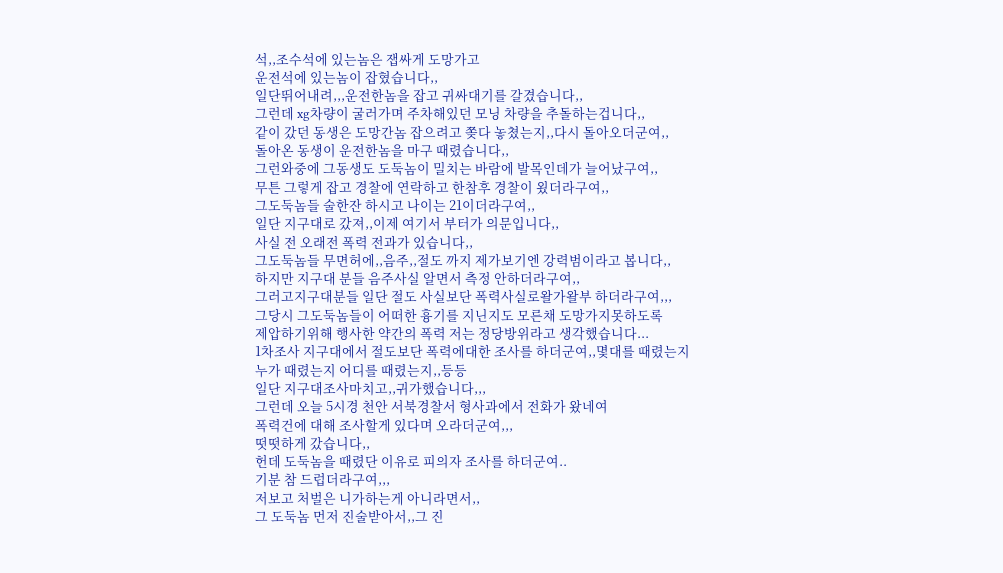석,,조수석에 있는놈은 잽싸게 도망가고
운전석에 있는놈이 잡혔습니다,,
일단뛰어내려,,,운전한놈을 잡고 귀싸대기를 갈겼습니다,,
그런데 xg차량이 굴러가며 주차해있던 모닝 차량을 추돌하는겁니다,,
같이 갔던 동생은 도망간놈 잡으려고 쫒다 놓쳤는지,,다시 돌아오더군여,,
돌아온 동생이 운전한놈을 마구 때렸습니다,,
그런와중에 그동생도 도둑놈이 밀치는 바람에 발목인데가 늘어났구여,,
무튼 그렇게 잡고 경찰에 연락하고 한참후 경찰이 욌더라구여,,
그도둑놈들 술한잔 하시고 나이는 21이더라구여,,
일단 지구대로 갔져,,이제 여기서 부터가 의문입니다,,
사실 전 오래전 폭력 전과가 있습니다,,
그도둑놈들 무면허에,,음주,,절도 까지 제가보기엔 강력범이라고 봅니다,,
하지만 지구대 분들 음주사실 알면서 측정 안하더라구여,,
그러고지구대분들 일단 절도 사실보단 폭력사실로왈가왈부 하더라구여,,,
그당시 그도둑놈들이 어떠한 흉기를 지닌지도 모른채 도망가지못하도록
제압하기위해 행사한 약간의 폭력 저는 정당방위라고 생각했습니다...
1차조사 지구대에서 절도보단 폭력에대한 조사를 하더군여,,몇대를 때렸는지
누가 때렸는지 어디를 때렸는지,,등등
일단 지구대조사마치고,,귀가했습니다,,,
그런데 오늘 5시경 천안 서북경찰서 형사과에서 전화가 왔네여
폭력건에 대해 조사할게 있다며 오라더군여,,,
떳떳하게 갔습니다,,
헌데 도둑놈을 때렸단 이유로 피의자 조사를 하더군여..
기분 참 드럽더라구여,,,
저보고 처벌은 니가하는게 아니라면서,,
그 도둑놈 먼저 진술받아서,,그 진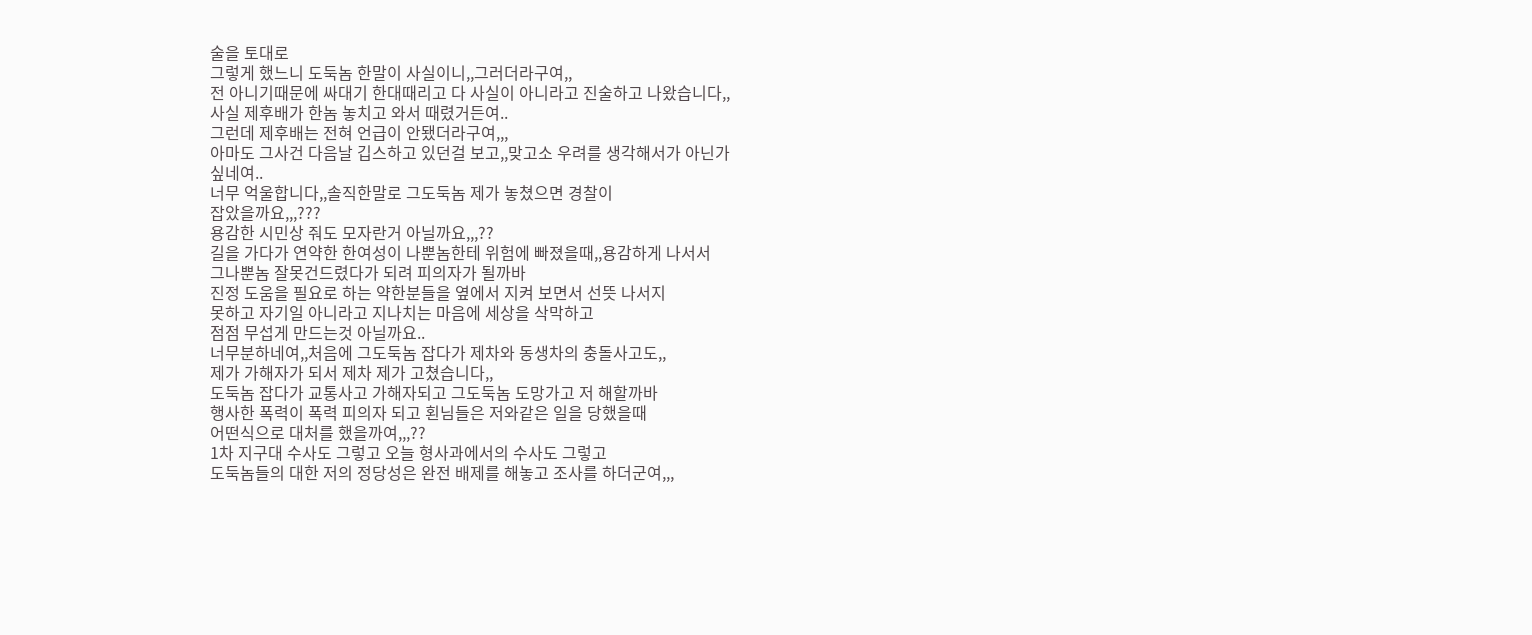술을 토대로
그렇게 했느니 도둑놈 한말이 사실이니,,그러더라구여,,
전 아니기때문에 싸대기 한대때리고 다 사실이 아니라고 진술하고 나왔습니다,,
사실 제후배가 한놈 놓치고 와서 때렸거든여..
그런데 제후배는 전혀 언급이 안됐더라구여,,,
아마도 그사건 다음날 깁스하고 있던걸 보고,,맞고소 우려를 생각해서가 아닌가
싶네여..
너무 억울합니다,,솔직한말로 그도둑놈 제가 놓쳤으면 경찰이
잡았을까요,,,???
용감한 시민상 줘도 모자란거 아닐까요,,,??
길을 가다가 연약한 한여성이 나뿐놈한테 위험에 빠졌을때,,용감하게 나서서
그나뿐놈 잘못건드렸다가 되려 피의자가 될까바
진정 도움을 필요로 하는 약한분들을 옆에서 지켜 보면서 선뜻 나서지
못하고 자기일 아니라고 지나치는 마음에 세상을 삭막하고
점점 무섭게 만드는것 아닐까요..
너무분하네여,,처음에 그도둑놈 잡다가 제차와 동생차의 충돌사고도,,
제가 가해자가 되서 제차 제가 고쳤습니다,,
도둑놈 잡다가 교통사고 가해자되고 그도둑놈 도망가고 저 해할까바
행사한 폭력이 폭력 피의자 되고 횐님들은 저와같은 일을 당했을때
어떤식으로 대처를 했을까여,,,??
1차 지구대 수사도 그렇고 오늘 형사과에서의 수사도 그렇고
도둑놈들의 대한 저의 정당성은 완전 배제를 해놓고 조사를 하더군여,,,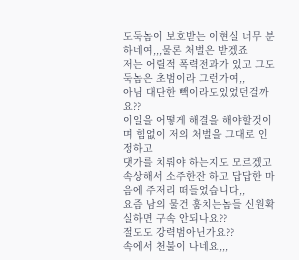도둑놈이 보호받는 이현실 너무 분하네여,,,물론 처벌은 받겠죠
저는 어릴적 폭력전과가 있고 그도둑놈은 초범이라 그런가여,,
아님 대단한 빽이라도있었던걸까요??
이일을 어떻게 해결을 해야할것이며 힘없이 저의 처벌을 그대로 인정하고
댓가를 치뤄야 하는지도 모르겠고
속상해서 소주한잔 하고 답답한 마음에 주저리 떠들었습니다,,
요즘 남의 물건 훔치는놈들 신원확실하면 구속 안되나요??
절도도 강력범아닌가요??
속에서 천불이 나네요,,,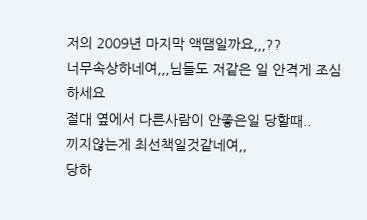저의 2009년 마지막 액땜일까요,,,??
너무속상하네여,,,님들도 저같은 일 안격게 조심하세요
절대 옆에서 다른사람이 안좋은일 당할때..
끼지않는게 최선책일것같네여,,
당하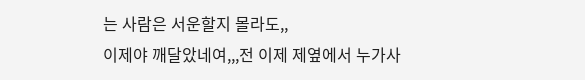는 사람은 서운할지 몰라도,,
이제야 깨달았네여,,,전 이제 제옆에서 누가사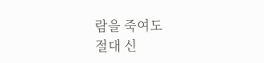람을 죽여도
절대 신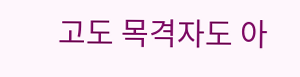고도 목격자도 아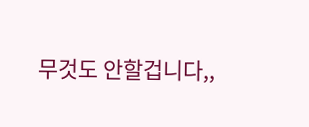무것도 안할겁니다,,